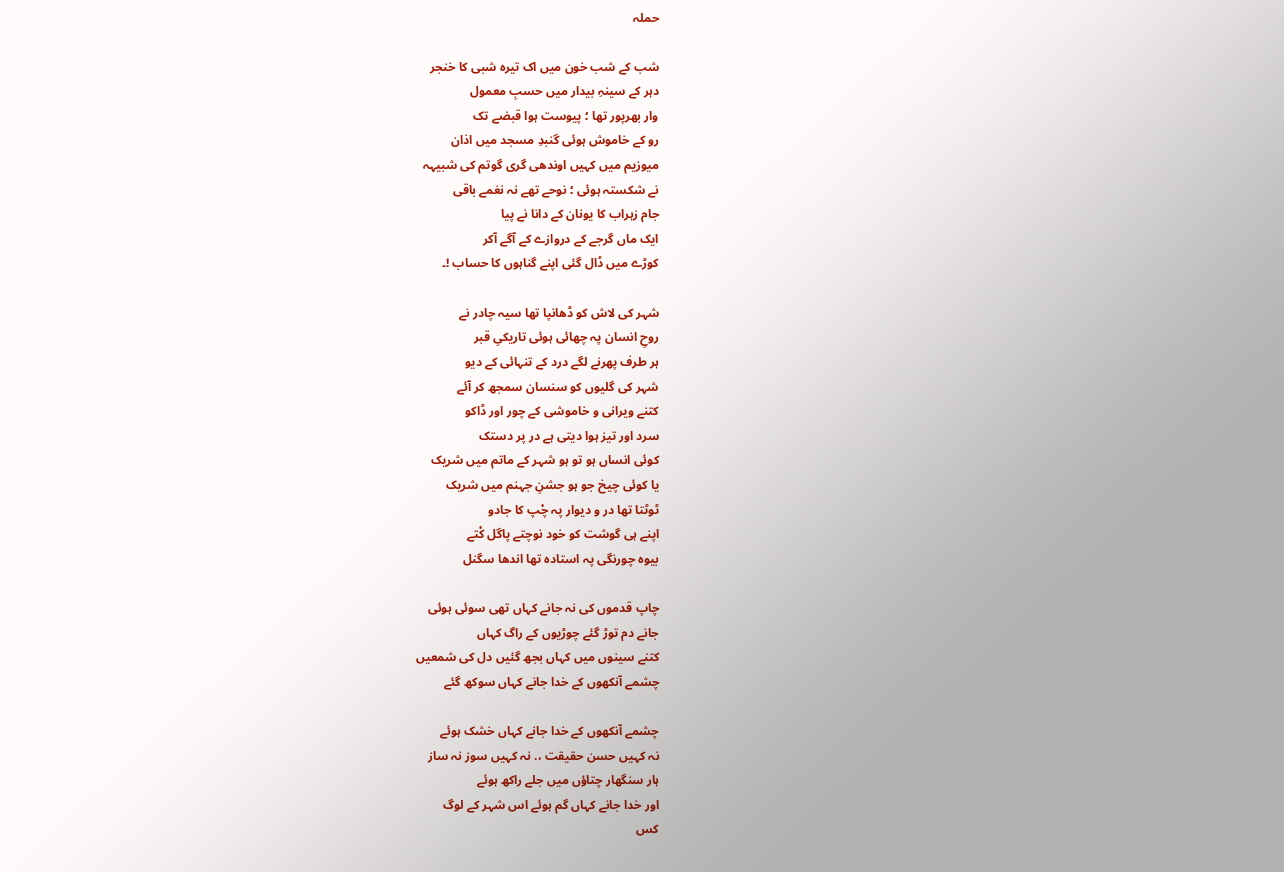حملہ

شب کے شب خون میں اک تیرہ شبی کا خنجر
دہر کے سینہِ بیدار میں حسبِ معمول
وار بھرپور تھا ؛ پیوست ہوا قبضے تک
رو کے خاموش ہوئی گنبدِ مسجد میں اذان
میوزیم میں کہیں اوندھی گری گوتم کی شبیہہ
نے شکستہ ہوئی ؛ نوحے تھے نہ نغمے باقی
جام زہراب کا یونان کے دانا نے پیا
ایک ماں گرجے کے دروازے کے آگے آکر
کوڑے میں ڈال گئی اپنے گناہوں کا حساب !۔

شہر کی لاش کو ڈھانپا تھا سیہ چادر نے
روحِ انسان پہ چھائی ہوئی تاریکیِ قبر
ہر طرف پھرنے لگے درد کے تنہائی کے دیو
شہر کی گلیوں کو سنسان سمجھ کر آئے
کتنے ویرانی و خاموشی کے چور اور ڈاکو
سرد اور تیز ہوا دیتی ہے در پر دستک
کوئی انساں ہو تو ہو شہر کے ماتم میں شریک
یا کوئی چیخ جو ہو جشنِ جہنم میں شریک
ٹوٹتا تھا در و دیوار پہ چْپ کا جادو
اپنے ہی گوشت کو خود نوچتے پاگل کْتے
بیوہ چورنگی پہ استادہ تھا اندھا سگنل

چاپ قدموں کی نہ جانے کہاں تھی سوئی ہوئی
جانے دم توڑ گئے چوڑیوں کے راگ کہاں
کتنے سینوں میں کہاں بجھ گئیں دل کی شمعیں
چشمے آنکھوں کے خدا جانے کہاں سوکھ گئے

چشمے آنکھوں کے خدا جانے کہاں خشک ہوئے
نہ کہیں حسن حقیقت ،. نہ کہیں سوز نہ ساز
ہار سنگھار چتاؤں میں جلے راکھ ہوئے
اور خدا جانے کہاں گم ہوئے اس شہر کے لوگ
کس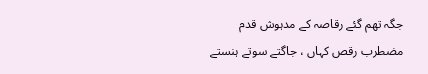جگہ تھم گئے رقاصہ کے مدہوش قدم
مضطرب رقص کہاں ، جاگتے سوتے ہنستے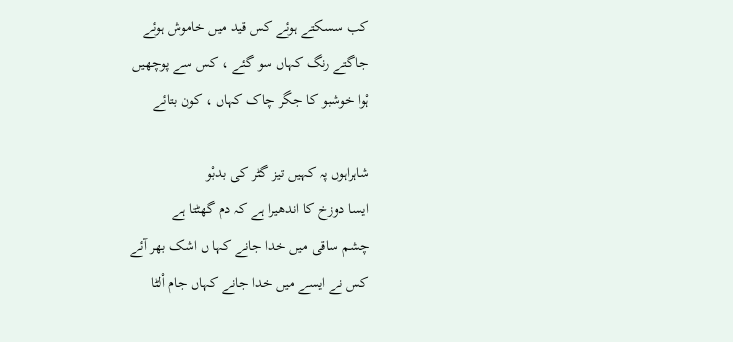کب سسکتے ہوئے کس قید میں خاموش ہوئے
جاگتے رنگ کہاں سو گئے ، کس سے پوچھیں
ہْوا خوشبو کا جگر چاک کہاں ، کون بتائے

شاہراہوں پہ کہیں تیز گٹر کی بدبْو
ایسا دوزخ کا اندھیرا ہے کہ دم گھٹتا ہے
چشم ساقی میں خدا جانے کہا ں اشک بھر آئے
کس نے ایسے میں خدا جانے کہاں جام اْلٹا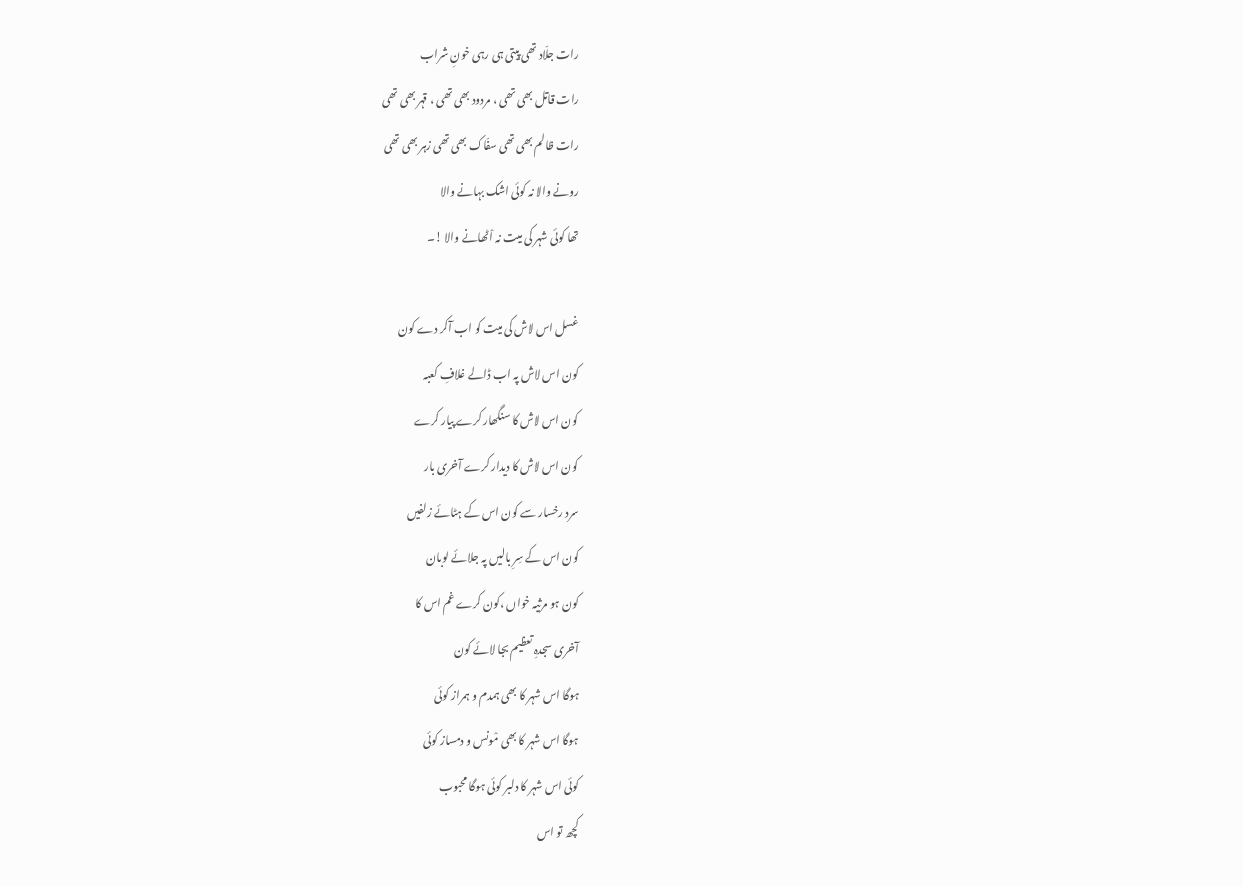رات جلّاد تھی پیتی ہی رہی خونِ شراب
رات قاتل بھی تھی ، مردود بھی تھی ، قہر بھی تھی
رات ظالم بھی تھی سفّاک بھی تھی زہر بھی تھی
رونے والا نہ کوئی اشک بہانے والا
تھا کوئی شہر کی میت نہ اْٹھانے والا !۔

غسل اس لاش کی میت کو اب آکر دے کون
کون اس لاش پہ اب ڈالے غلافِ کعبہ
کون اس لاش کا سنگھار کرے پیار کرے
کون اس لاش کا دیدار کرے آخری بار
سرد رخسار سے کون اس کے ہٹائے زلفیں
کون اس کے سِرِ بالیں پہ جلائے لوبان
کون ہو مرثیہ خواں ،کون کرے غم اس کا
آخری سجدہِ تعظیم بجا لائے کون
ہوگا اس شہر کا بھی ہمدم و ہمراز کوئی
ہوگا اس شہر کا بھی مْونس و دمساز کوئی
کوئی اس شہر کا دلبر کوئی ہوگا محبوب
کچھ تو اس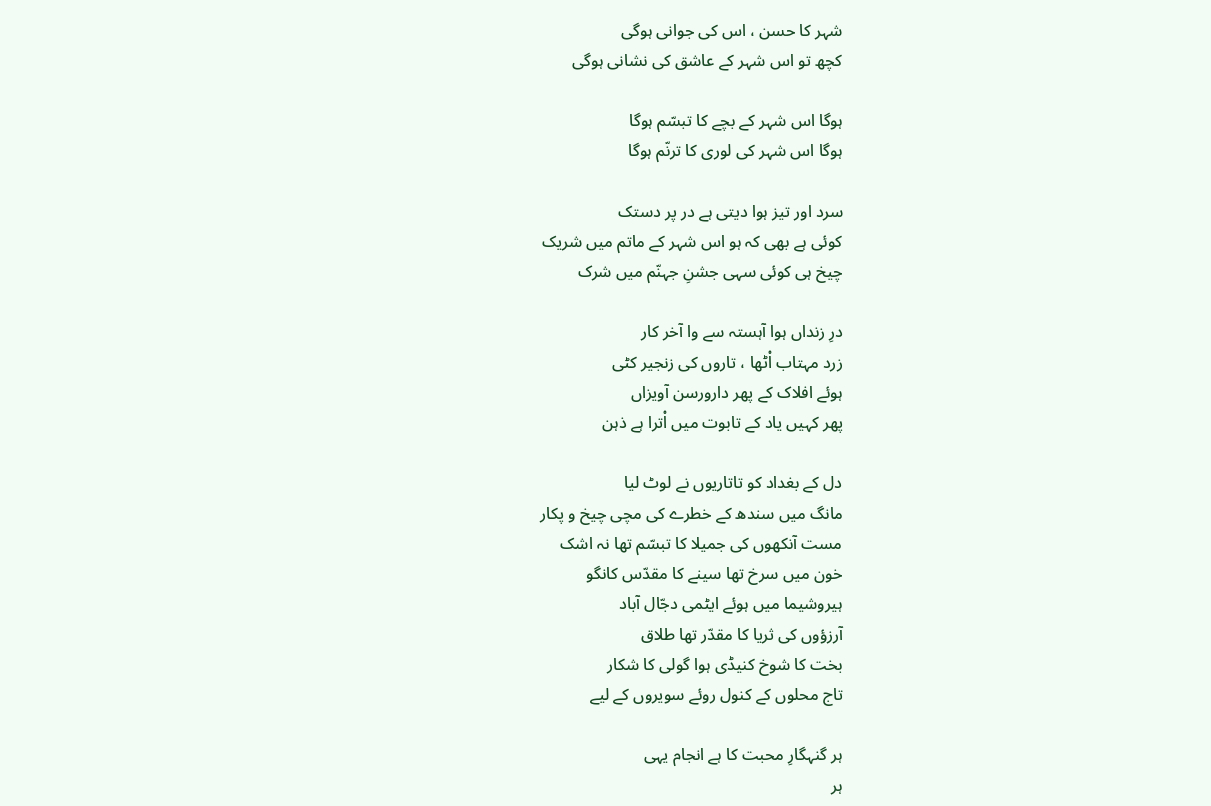شہر کا حسن ، اس کی جوانی ہوگی
کچھ تو اس شہر کے عاشق کی نشانی ہوگی

ہوگا اس شہر کے بچے کا تبسّم ہوگا
ہوگا اس شہر کی لوری کا ترنّم ہوگا

سرد اور تیز ہوا دیتی ہے در پر دستک
کوئی ہے بھی کہ ہو اس شہر کے ماتم میں شریک
چیخ ہی کوئی سہی جشنِ جہنّم میں شرک

درِ زنداں ہوا آہستہ سے وا آخر کار
زرد مہتاب اْٹھا ، تاروں کی زنجیر کٹی
ہوئے افلاک کے پھر دارورسن آویزاں
پھر کہیں یاد کے تابوت میں اْترا ہے ذہن

دل کے بغداد کو تاتاریوں نے لوٹ لیا
مانگ میں سندھ کے خطرے کی مچی چیخ و پکار
مست آنکھوں کی جمیلا کا تبسّم تھا نہ اشک
خون میں سرخ تھا سینے کا مقدّس کانگو
ہیروشیما میں ہوئے ایٹمی دجّال آباد
آرزؤوں کی ثریا کا مقدّر تھا طلاق
بخت کا شوخ کنیڈی ہوا گولی کا شکار
تاج محلوں کے کنول روئے سویروں کے لیے

ہر گنہگارِ محبت کا ہے انجام یہی
ہر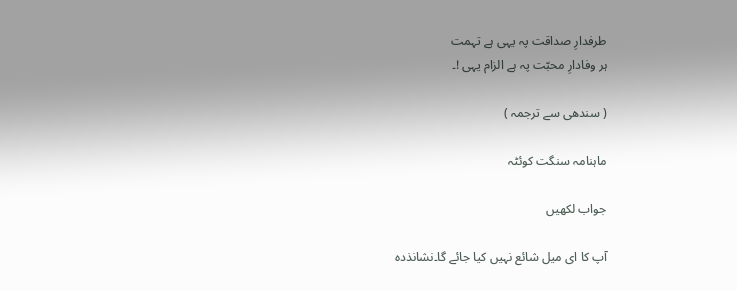طرفدارِ صداقت پہ یہی ہے تہمت
ہر وفادارِ محبّت پہ ہے الزام یہی !۔

( سندھی سے ترجمہ )

ماہنامہ سنگت کوئٹہ

جواب لکھیں

آپ کا ای میل شائع نہیں کیا جائے گا۔نشانذدہ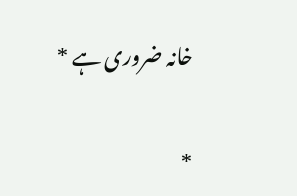خانہ ضروری ہے *

*